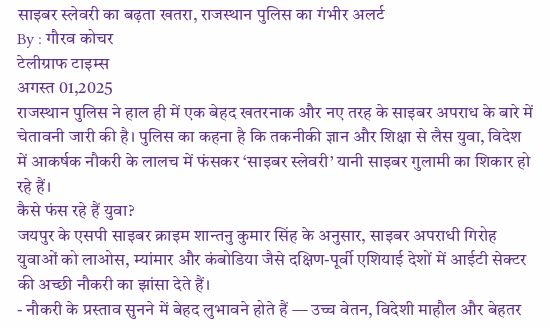साइबर स्लेवरी का बढ़ता खतरा, राजस्थान पुलिस का गंभीर अलर्ट
By : गौरव कोचर
टेलीग्राफ टाइम्स
अगस्त 01,2025
राजस्थान पुलिस ने हाल ही में एक बेहद खतरनाक और नए तरह के साइबर अपराध के बारे में चेतावनी जारी की है। पुलिस का कहना है कि तकनीकी ज्ञान और शिक्षा से लैस युवा, विदेश में आकर्षक नौकरी के लालच में फंसकर ‘साइबर स्लेवरी’ यानी साइबर गुलामी का शिकार हो रहे हैं।
कैसे फंस रहे हैं युवा?
जयपुर के एसपी साइबर क्राइम शान्तनु कुमार सिंह के अनुसार, साइबर अपराधी गिरोह युवाओं को लाओस, म्यांमार और कंबोडिया जैसे दक्षिण-पूर्वी एशियाई देशों में आईटी सेक्टर की अच्छी नौकरी का झांसा देते हैं।
- नौकरी के प्रस्ताव सुनने में बेहद लुभावने होते हैं — उच्च वेतन, विदेशी माहौल और बेहतर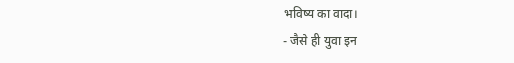भविष्य का वादा।
- जैसे ही युवा इन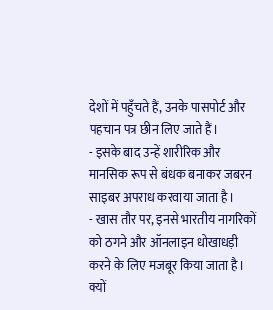देशों में पहुँचते हैं, उनके पासपोर्ट और पहचान पत्र छीन लिए जाते हैं।
- इसके बाद उन्हें शारीरिक और मानसिक रूप से बंधक बनाकर जबरन साइबर अपराध करवाया जाता है।
- खास तौर पर, इनसे भारतीय नागरिकों को ठगने और ऑनलाइन धोखाधड़ी करने के लिए मजबूर किया जाता है।
क्यों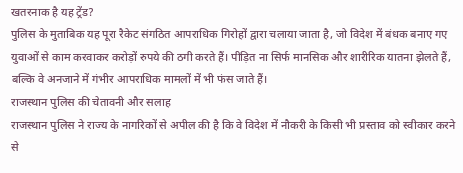खतरनाक है यह ट्रेंड?
पुलिस के मुताबिक यह पूरा रैकेट संगठित आपराधिक गिरोहों द्वारा चलाया जाता है, जो विदेश में बंधक बनाए गए युवाओं से काम करवाकर करोड़ों रुपये की ठगी करते हैं। पीड़ित ना सिर्फ मानसिक और शारीरिक यातना झेलते हैं, बल्कि वे अनजाने में गंभीर आपराधिक मामलों में भी फंस जाते हैं।
राजस्थान पुलिस की चेतावनी और सलाह
राजस्थान पुलिस ने राज्य के नागरिकों से अपील की है कि वे विदेश में नौकरी के किसी भी प्रस्ताव को स्वीकार करने से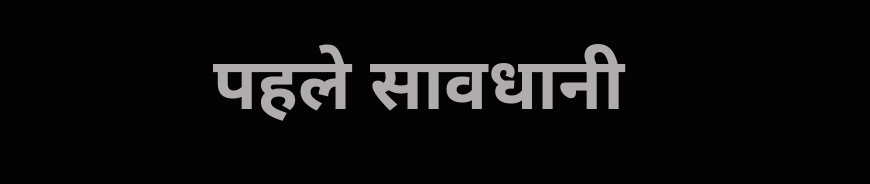पहले सावधानी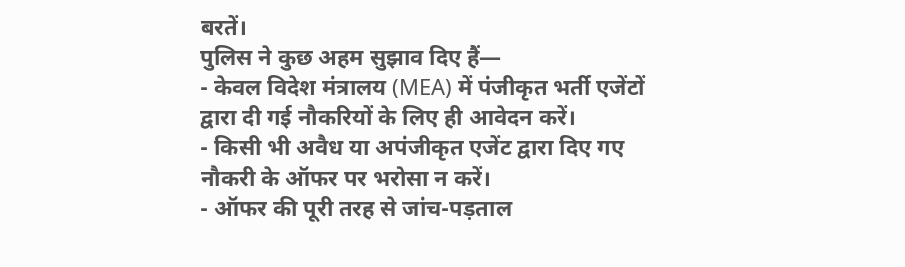बरतें।
पुलिस ने कुछ अहम सुझाव दिए हैं—
- केवल विदेश मंत्रालय (MEA) में पंजीकृत भर्ती एजेंटों द्वारा दी गई नौकरियों के लिए ही आवेदन करें।
- किसी भी अवैध या अपंजीकृत एजेंट द्वारा दिए गए नौकरी के ऑफर पर भरोसा न करें।
- ऑफर की पूरी तरह से जांच-पड़ताल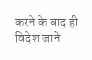करने के बाद ही विदेश जाने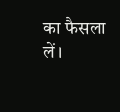का फैसला लें।